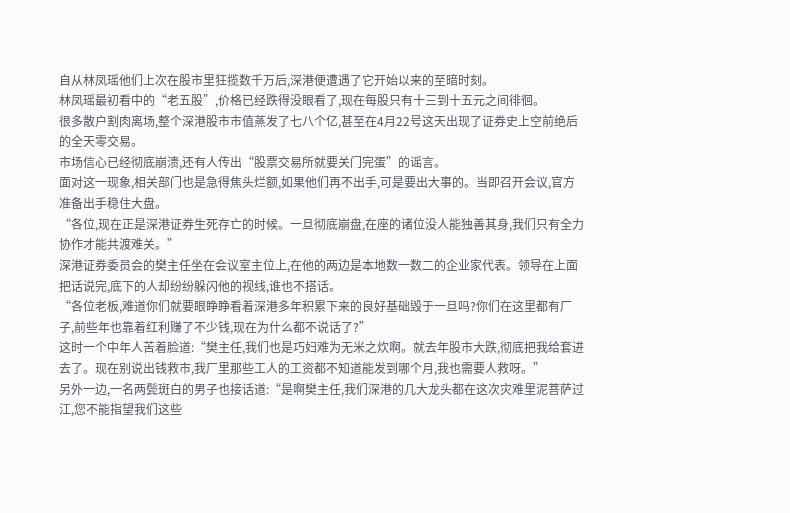自从林凤瑶他们上次在股市里狂揽数千万后,深港便遭遇了它开始以来的至暗时刻。
林凤瑶最初看中的“老五股”,价格已经跌得没眼看了,现在每股只有十三到十五元之间徘徊。
很多散户割肉离场,整个深港股市市值蒸发了七八个亿,甚至在4月22号这天出现了证券史上空前绝后的全天零交易。
市场信心已经彻底崩溃,还有人传出“股票交易所就要关门完蛋”的谣言。
面对这一现象,相关部门也是急得焦头烂额,如果他们再不出手,可是要出大事的。当即召开会议,官方准备出手稳住大盘。
“各位,现在正是深港证券生死存亡的时候。一旦彻底崩盘,在座的诸位没人能独善其身,我们只有全力协作才能共渡难关。”
深港证券委员会的樊主任坐在会议室主位上,在他的两边是本地数一数二的企业家代表。领导在上面把话说完,底下的人却纷纷躲闪他的视线,谁也不搭话。
“各位老板,难道你们就要眼睁睁看着深港多年积累下来的良好基础毁于一旦吗?你们在这里都有厂子,前些年也靠着红利赚了不少钱,现在为什么都不说话了?”
这时一个中年人苦着脸道:“樊主任,我们也是巧妇难为无米之炊啊。就去年股市大跌,彻底把我给套进去了。现在别说出钱救市,我厂里那些工人的工资都不知道能发到哪个月,我也需要人救呀。”
另外一边,一名两鬓斑白的男子也接话道:“是啊樊主任,我们深港的几大龙头都在这次灾难里泥菩萨过江,您不能指望我们这些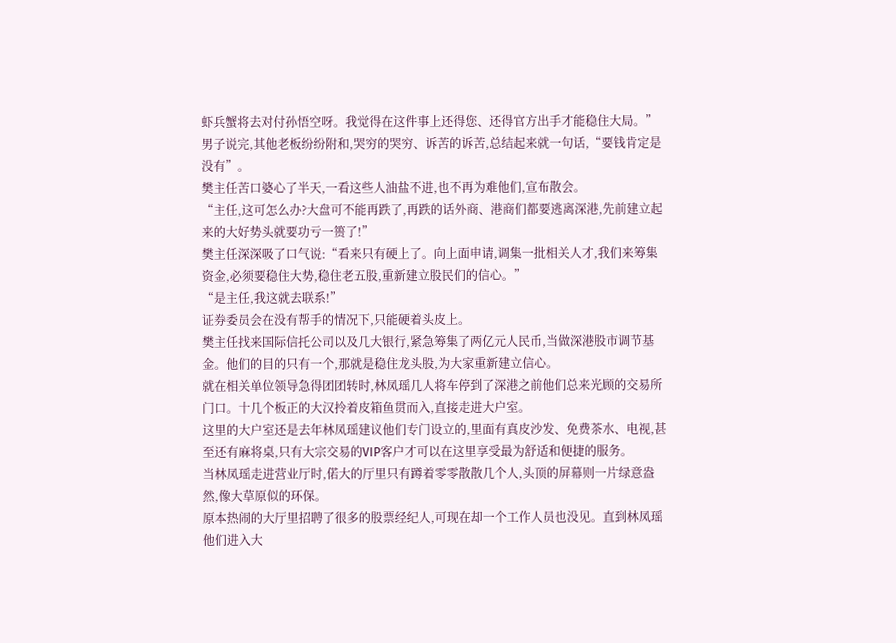虾兵蟹将去对付孙悟空呀。我觉得在这件事上还得您、还得官方出手才能稳住大局。”
男子说完,其他老板纷纷附和,哭穷的哭穷、诉苦的诉苦,总结起来就一句话,“要钱肯定是没有”。
樊主任苦口婆心了半天,一看这些人油盐不进,也不再为难他们,宣布散会。
“主任,这可怎么办?大盘可不能再跌了,再跌的话外商、港商们都要逃离深港,先前建立起来的大好势头就要功亏一篑了!”
樊主任深深吸了口气说:“看来只有硬上了。向上面申请,调集一批相关人才,我们来筹集资金,必须要稳住大势,稳住老五股,重新建立股民们的信心。”
“是主任,我这就去联系!”
证券委员会在没有帮手的情况下,只能硬着头皮上。
樊主任找来国际信托公司以及几大银行,紧急筹集了两亿元人民币,当做深港股市调节基金。他们的目的只有一个,那就是稳住龙头股,为大家重新建立信心。
就在相关单位领导急得团团转时,林凤瑶几人将车停到了深港之前他们总来光顾的交易所门口。十几个板正的大汉拎着皮箱鱼贯而入,直接走进大户室。
这里的大户室还是去年林凤瑶建议他们专门设立的,里面有真皮沙发、免费茶水、电视,甚至还有麻将桌,只有大宗交易的VIP客户才可以在这里享受最为舒适和便捷的服务。
当林凤瑶走进营业厅时,偌大的厅里只有蹲着零零散散几个人,头顶的屏幕则一片绿意盎然,像大草原似的环保。
原本热闹的大厅里招聘了很多的股票经纪人,可现在却一个工作人员也没见。直到林凤瑶他们进入大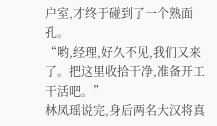户室,才终于碰到了一个熟面孔。
“哟,经理,好久不见,我们又来了。把这里收拾干净,准备开工干活吧。”
林凤瑶说完,身后两名大汉将真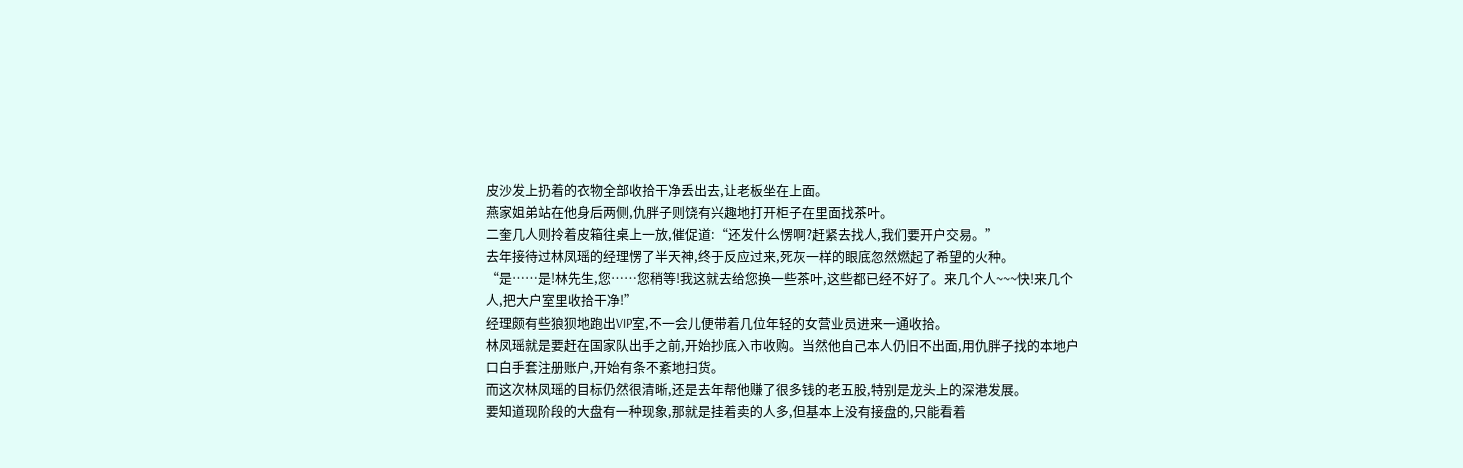皮沙发上扔着的衣物全部收拾干净丢出去,让老板坐在上面。
燕家姐弟站在他身后两侧,仇胖子则饶有兴趣地打开柜子在里面找茶叶。
二奎几人则拎着皮箱往桌上一放,催促道:“还发什么愣啊?赶紧去找人,我们要开户交易。”
去年接待过林凤瑶的经理愣了半天神,终于反应过来,死灰一样的眼底忽然燃起了希望的火种。
“是……是!林先生,您……您稍等!我这就去给您换一些茶叶,这些都已经不好了。来几个人~~~快!来几个人,把大户室里收拾干净!”
经理颇有些狼狈地跑出VIP室,不一会儿便带着几位年轻的女营业员进来一通收拾。
林凤瑶就是要赶在国家队出手之前,开始抄底入市收购。当然他自己本人仍旧不出面,用仇胖子找的本地户口白手套注册账户,开始有条不紊地扫货。
而这次林凤瑶的目标仍然很清晰,还是去年帮他赚了很多钱的老五股,特别是龙头上的深港发展。
要知道现阶段的大盘有一种现象,那就是挂着卖的人多,但基本上没有接盘的,只能看着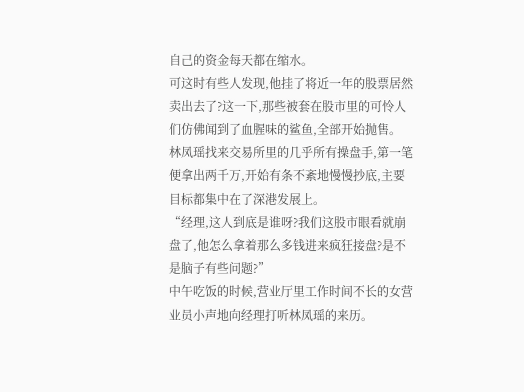自己的资金每天都在缩水。
可这时有些人发现,他挂了将近一年的股票居然卖出去了?这一下,那些被套在股市里的可怜人们仿佛闻到了血腥味的鲨鱼,全部开始抛售。
林凤瑶找来交易所里的几乎所有操盘手,第一笔便拿出两千万,开始有条不紊地慢慢抄底,主要目标都集中在了深港发展上。
“经理,这人到底是谁呀?我们这股市眼看就崩盘了,他怎么拿着那么多钱进来疯狂接盘?是不是脑子有些问题?”
中午吃饭的时候,营业厅里工作时间不长的女营业员小声地向经理打听林凤瑶的来历。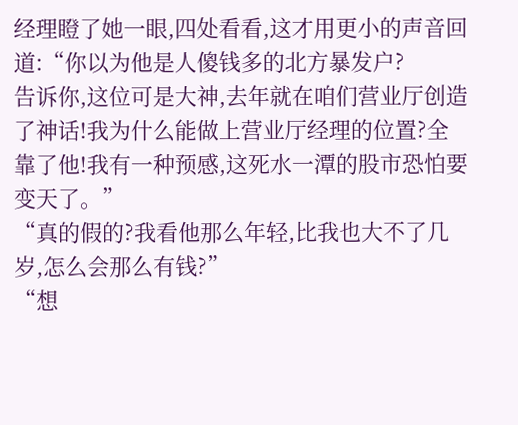经理瞪了她一眼,四处看看,这才用更小的声音回道:“你以为他是人傻钱多的北方暴发户?
告诉你,这位可是大神,去年就在咱们营业厅创造了神话!我为什么能做上营业厅经理的位置?全靠了他!我有一种预感,这死水一潭的股市恐怕要变天了。”
“真的假的?我看他那么年轻,比我也大不了几岁,怎么会那么有钱?”
“想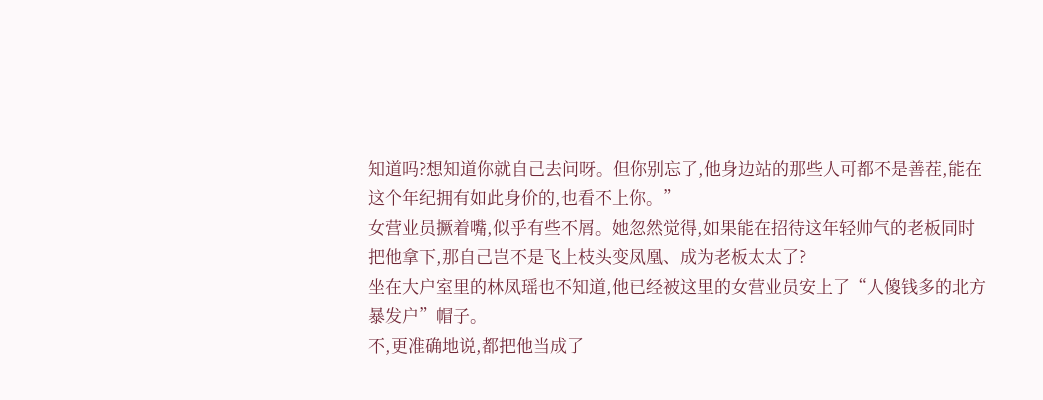知道吗?想知道你就自己去问呀。但你别忘了,他身边站的那些人可都不是善茬,能在这个年纪拥有如此身价的,也看不上你。”
女营业员撅着嘴,似乎有些不屑。她忽然觉得,如果能在招待这年轻帅气的老板同时把他拿下,那自己岂不是飞上枝头变凤凰、成为老板太太了?
坐在大户室里的林凤瑶也不知道,他已经被这里的女营业员安上了“人傻钱多的北方暴发户”帽子。
不,更准确地说,都把他当成了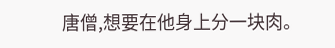唐僧,想要在他身上分一块肉。